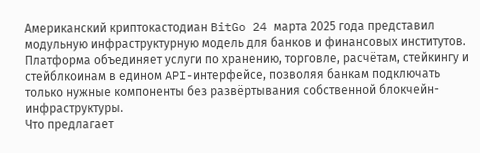Американский криптокастодиан BitGo 24 марта 2025 года представил модульную инфраструктурную модель для банков и финансовых институтов. Платформа объединяет услуги по хранению, торговле, расчётам, стейкингу и стейблкоинам в едином API-интерфейсе, позволяя банкам подключать только нужные компоненты без развёртывания собственной блокчейн-инфраструктуры.
Что предлагает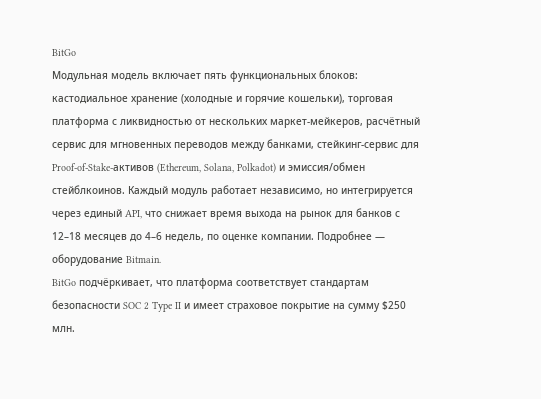BitGo
Модульная модель включает пять функциональных блоков: кастодиальное хранение (холодные и горячие кошельки), торговая платформа с ликвидностью от нескольких маркет-мейкеров, расчётный сервис для мгновенных переводов между банками, стейкинг-сервис для Proof-of-Stake-активов (Ethereum, Solana, Polkadot) и эмиссия/обмен стейблкоинов. Каждый модуль работает независимо, но интегрируется через единый API, что снижает время выхода на рынок для банков с 12–18 месяцев до 4–6 недель, по оценке компании. Подробнее — оборудование Bitmain.
BitGo подчёркивает, что платформа соответствует стандартам безопасности SOC 2 Type II и имеет страховое покрытие на сумму $250 млн.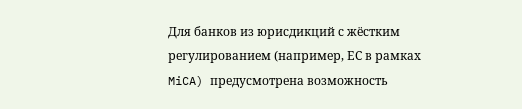Для банков из юрисдикций с жёстким регулированием (например, ЕС в рамках MiCA) предусмотрена возможность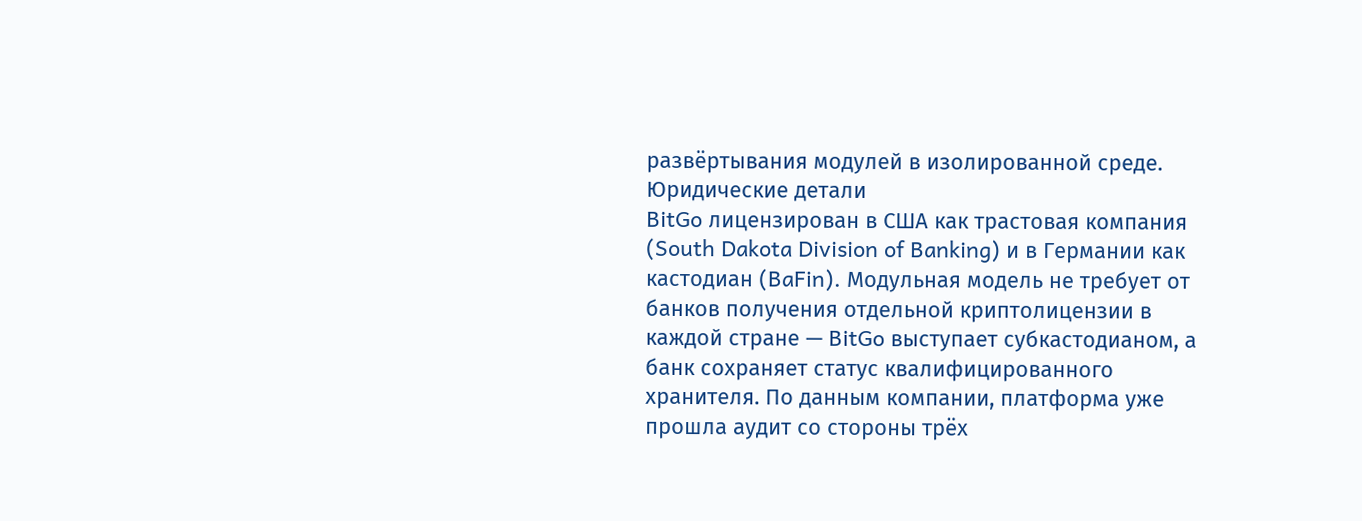развёртывания модулей в изолированной среде.
Юридические детали
BitGo лицензирован в США как трастовая компания (South Dakota Division of Banking) и в Германии как кастодиан (BaFin). Модульная модель не требует от банков получения отдельной криптолицензии в каждой стране — BitGo выступает субкастодианом, а банк сохраняет статус квалифицированного хранителя. По данным компании, платформа уже прошла аудит со стороны трёх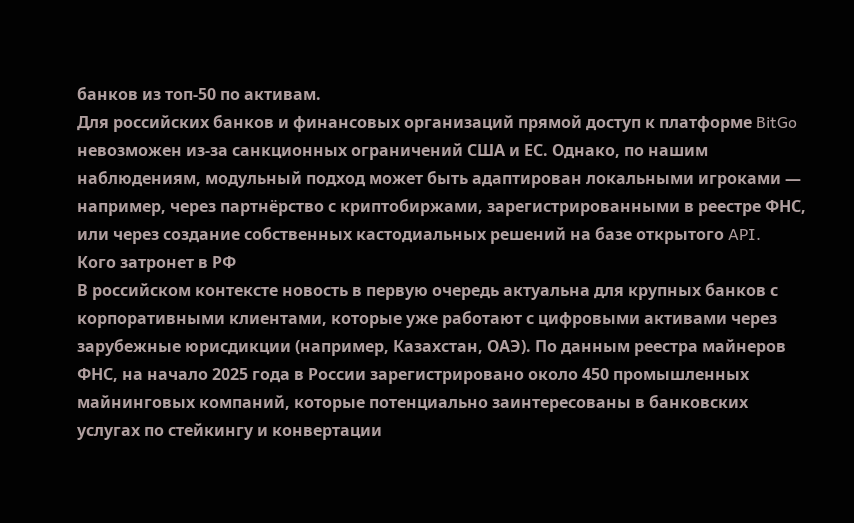банков из топ-50 по активам.
Для российских банков и финансовых организаций прямой доступ к платформе BitGo невозможен из-за санкционных ограничений США и ЕС. Однако, по нашим наблюдениям, модульный подход может быть адаптирован локальными игроками — например, через партнёрство с криптобиржами, зарегистрированными в реестре ФНС, или через создание собственных кастодиальных решений на базе открытого API.
Кого затронет в РФ
В российском контексте новость в первую очередь актуальна для крупных банков с корпоративными клиентами, которые уже работают с цифровыми активами через зарубежные юрисдикции (например, Казахстан, ОАЭ). По данным реестра майнеров ФНС, на начало 2025 года в России зарегистрировано около 450 промышленных майнинговых компаний, которые потенциально заинтересованы в банковских услугах по стейкингу и конвертации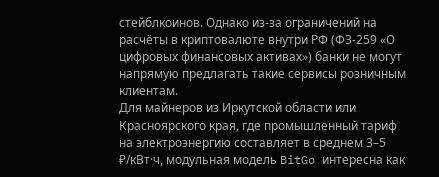стейблкоинов. Однако из-за ограничений на расчёты в криптовалюте внутри РФ (ФЗ-259 «О цифровых финансовых активах») банки не могут напрямую предлагать такие сервисы розничным клиентам.
Для майнеров из Иркутской области или Красноярского края, где промышленный тариф на электроэнергию составляет в среднем 3–5 ₽/кВт·ч, модульная модель BitGo интересна как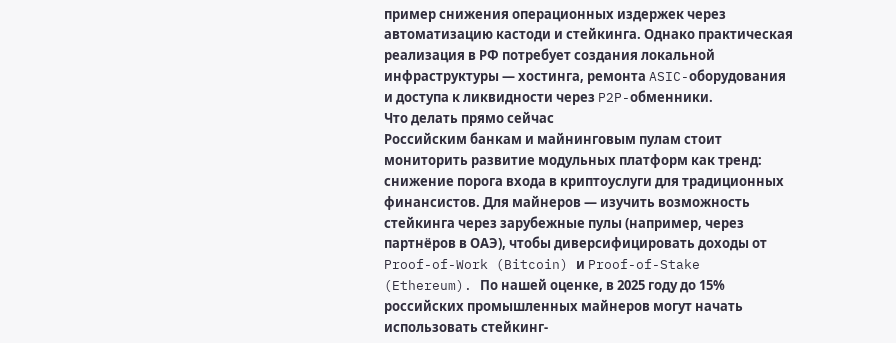пример снижения операционных издержек через автоматизацию кастоди и стейкинга. Однако практическая реализация в РФ потребует создания локальной инфраструктуры — хостинга, ремонта ASIC-оборудования и доступа к ликвидности через P2P-обменники.
Что делать прямо сейчас
Российским банкам и майнинговым пулам стоит мониторить развитие модульных платформ как тренд: снижение порога входа в криптоуслуги для традиционных финансистов. Для майнеров — изучить возможность стейкинга через зарубежные пулы (например, через партнёров в ОАЭ), чтобы диверсифицировать доходы от Proof-of-Work (Bitcoin) и Proof-of-Stake (Ethereum). По нашей оценке, в 2025 году до 15% российских промышленных майнеров могут начать использовать стейкинг-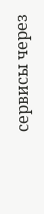сервисы через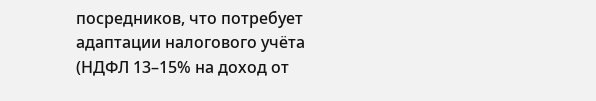посредников, что потребует адаптации налогового учёта (НДФЛ 13–15% на доход от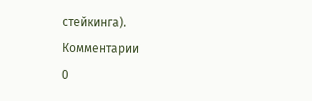стейкинга).
Комментарии
0